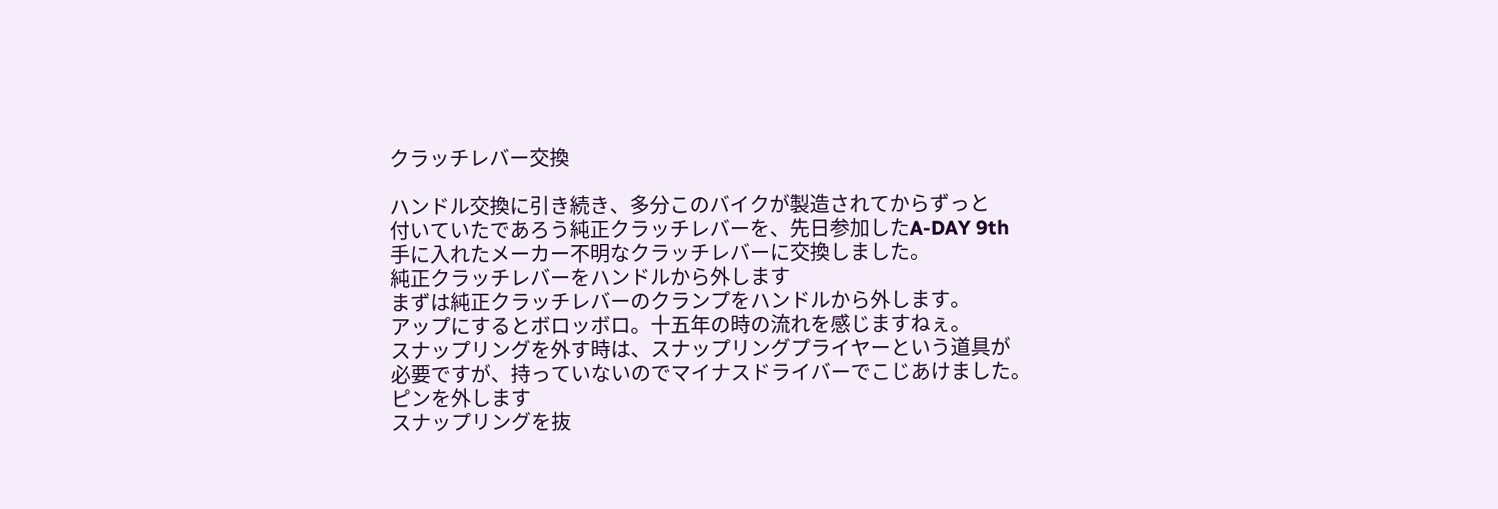クラッチレバー交換

ハンドル交換に引き続き、多分このバイクが製造されてからずっと
付いていたであろう純正クラッチレバーを、先日参加したA-DAY 9th
手に入れたメーカー不明なクラッチレバーに交換しました。
純正クラッチレバーをハンドルから外します
まずは純正クラッチレバーのクランプをハンドルから外します。
アップにするとボロッボロ。十五年の時の流れを感じますねぇ。
スナップリングを外す時は、スナップリングプライヤーという道具が
必要ですが、持っていないのでマイナスドライバーでこじあけました。
ピンを外します
スナップリングを抜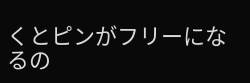くとピンがフリーになるの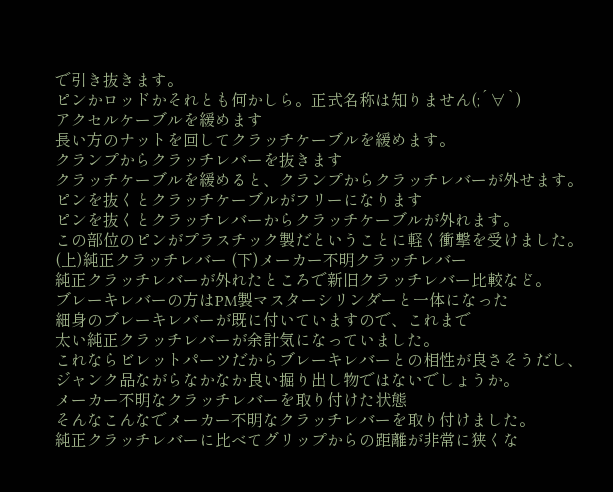で引き抜きます。
ピンかロッドかそれとも何かしら。正式名称は知りません(;´∀`)
アクセルケーブルを緩めます
長い方のナットを回してクラッチケーブルを緩めます。
クランプからクラッチレバーを抜きます
クラッチケーブルを緩めると、クランプからクラッチレバーが外せます。
ピンを抜くとクラッチケーブルがフリーになります
ピンを抜くとクラッチレバーからクラッチケーブルが外れます。
この部位のピンがプラスチック製だということに軽く衝撃を受けました。
(上)純正クラッチレバー (下)メーカー不明クラッチレバー
純正クラッチレバーが外れたところで新旧クラッチレバー比較など。
ブレーキレバーの方はPM製マスターシリンダーと一体になった
細身のブレーキレバーが既に付いていますので、これまで
太い純正クラッチレバーが余計気になっていました。
これならビレットパーツだからブレーキレバーとの相性が良さそうだし、
ジャンク品ながらなかなか良い掘り出し物ではないでしょうか。
メーカー不明なクラッチレバーを取り付けた状態
そんなこんなでメーカー不明なクラッチレバーを取り付けました。
純正クラッチレバーに比べてグリップからの距離が非常に狭くな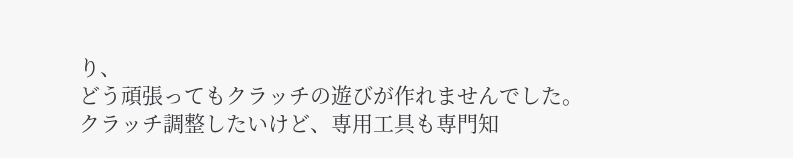り、
どう頑張ってもクラッチの遊びが作れませんでした。
クラッチ調整したいけど、専用工具も専門知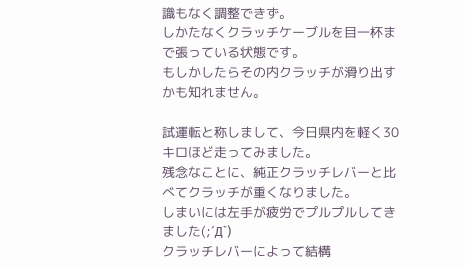識もなく調整できず。
しかたなくクラッチケーブルを目一杯まで張っている状態です。
もしかしたらその内クラッチが滑り出すかも知れません。

試運転と称しまして、今日県内を軽く30キロほど走ってみました。
残念なことに、純正クラッチレバーと比べてクラッチが重くなりました。
しまいには左手が疲労でプルプルしてきました(;´Д`)
クラッチレバーによって結構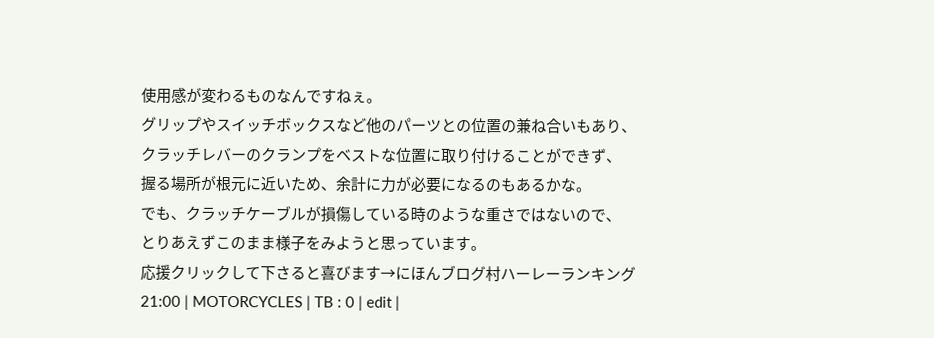使用感が変わるものなんですねぇ。
グリップやスイッチボックスなど他のパーツとの位置の兼ね合いもあり、
クラッチレバーのクランプをベストな位置に取り付けることができず、
握る場所が根元に近いため、余計に力が必要になるのもあるかな。
でも、クラッチケーブルが損傷している時のような重さではないので、
とりあえずこのまま様子をみようと思っています。
応援クリックして下さると喜びます→にほんブログ村ハーレーランキング
21:00 | MOTORCYCLES | TB : 0 | edit |